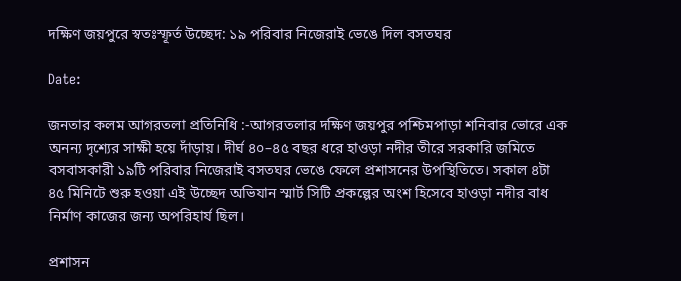দক্ষিণ জয়পুরে স্বতঃস্ফূর্ত উচ্ছেদ: ১৯ পরিবার নিজেরাই ভেঙে দিল বসতঘর

Date:

জনতার কলম আগরতলা প্রতিনিধি :-আগরতলার দক্ষিণ জয়পুর পশ্চিমপাড়া শনিবার ভোরে এক অনন্য দৃশ্যের সাক্ষী হয়ে দাঁড়ায়। দীর্ঘ ৪০–৪৫ বছর ধরে হাওড়া নদীর তীরে সরকারি জমিতে বসবাসকারী ১৯টি পরিবার নিজেরাই বসতঘর ভেঙে ফেলে প্রশাসনের উপস্থিতিতে। সকাল ৪টা ৪৫ মিনিটে শুরু হওয়া এই উচ্ছেদ অভিযান স্মার্ট সিটি প্রকল্পের অংশ হিসেবে হাওড়া নদীর বাধ নির্মাণ কাজের জন্য অপরিহার্য ছিল।

প্রশাসন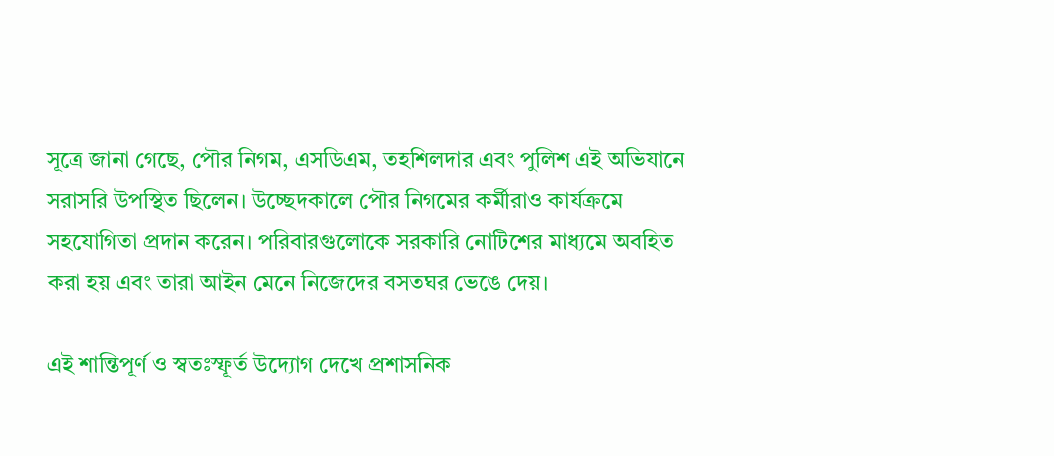সূত্রে জানা গেছে, পৌর নিগম, এসডিএম, তহশিলদার এবং পুলিশ এই অভিযানে সরাসরি উপস্থিত ছিলেন। উচ্ছেদকালে পৌর নিগমের কর্মীরাও কার্যক্রমে সহযোগিতা প্রদান করেন। পরিবারগুলোকে সরকারি নোটিশের মাধ্যমে অবহিত করা হয় এবং তারা আইন মেনে নিজেদের বসতঘর ভেঙে দেয়।

এই শান্তিপূর্ণ ও স্বতঃস্ফূর্ত উদ্যোগ দেখে প্রশাসনিক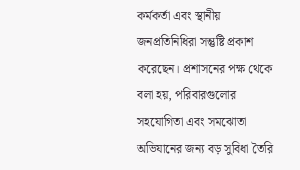কর্মকর্তা এবং স্থানীয় জনপ্রতিনিধিরা সন্তুষ্টি প্রকাশ করেছেন। প্রশাসনের পক্ষ থেকে বলা হয়, পরিবারগুলোর সহযোগিতা এবং সমঝোতা অভিযানের জন্য বড় সুবিধা তৈরি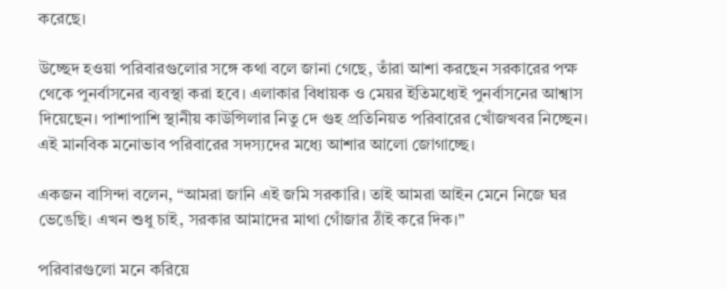করেছে।

উচ্ছেদ হওয়া পরিবারগুলোর সঙ্গে কথা বলে জানা গেছে, তাঁরা আশা করছেন সরকারের পক্ষ থেকে পুনর্বাসনের ব্যবস্থা করা হবে। এলাকার বিধায়ক ও মেয়র ইতিমধ্যেই পুনর্বাসনের আশ্বাস দিয়েছেন। পাশাপাশি স্থানীয় কাউন্সিলার নিতু দে গুহ প্রতিনিয়ত পরিবারের খোঁজখবর নিচ্ছেন। এই মানবিক মনোভাব পরিবারের সদস্যদের মধ্যে আশার আলো জোগাচ্ছে।

একজন বাসিন্দা বলেন, “আমরা জানি এই জমি সরকারি। তাই আমরা আইন মেনে নিজে ঘর ভেঙেছি। এখন শুধু চাই, সরকার আমাদের মাথা গোঁজার ঠাঁই করে দিক।”

পরিবারগুলো মনে করিয়ে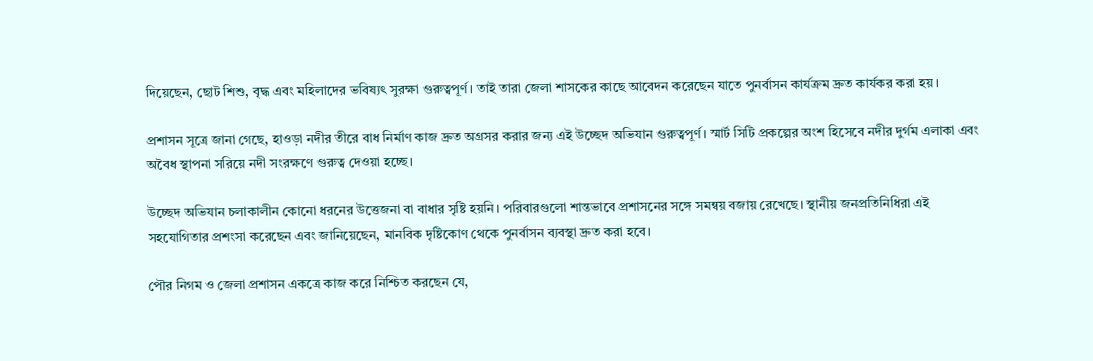দিয়েছেন, ছোট শিশু, বৃদ্ধ এবং মহিলাদের ভবিষ্যৎ সুরক্ষা গুরুত্বপূর্ণ। তাই তারা জেলা শাসকের কাছে আবেদন করেছেন যাতে পুনর্বাসন কার্যক্রম দ্রুত কার্যকর করা হয়।

প্রশাসন সূত্রে জানা গেছে, হাওড়া নদীর তীরে বাধ নির্মাণ কাজ দ্রুত অগ্রসর করার জন্য এই উচ্ছেদ অভিযান গুরুত্বপূর্ণ। স্মার্ট সিটি প্রকল্পের অংশ হিসেবে নদীর দুর্গম এলাকা এবং অবৈধ স্থাপনা সরিয়ে নদী সংরক্ষণে গুরুত্ব দেওয়া হচ্ছে।

উচ্ছেদ অভিযান চলাকালীন কোনো ধরনের উত্তেজনা বা বাধার সৃষ্টি হয়নি। পরিবারগুলো শান্তভাবে প্রশাসনের সঙ্গে সমন্বয় বজায় রেখেছে। স্থানীয় জনপ্রতিনিধিরা এই সহযোগিতার প্রশংসা করেছেন এবং জানিয়েছেন, মানবিক দৃষ্টিকোণ থেকে পুনর্বাসন ব্যবস্থা দ্রুত করা হবে।

পৌর নিগম ও জেলা প্রশাসন একত্রে কাজ করে নিশ্চিত করছেন যে,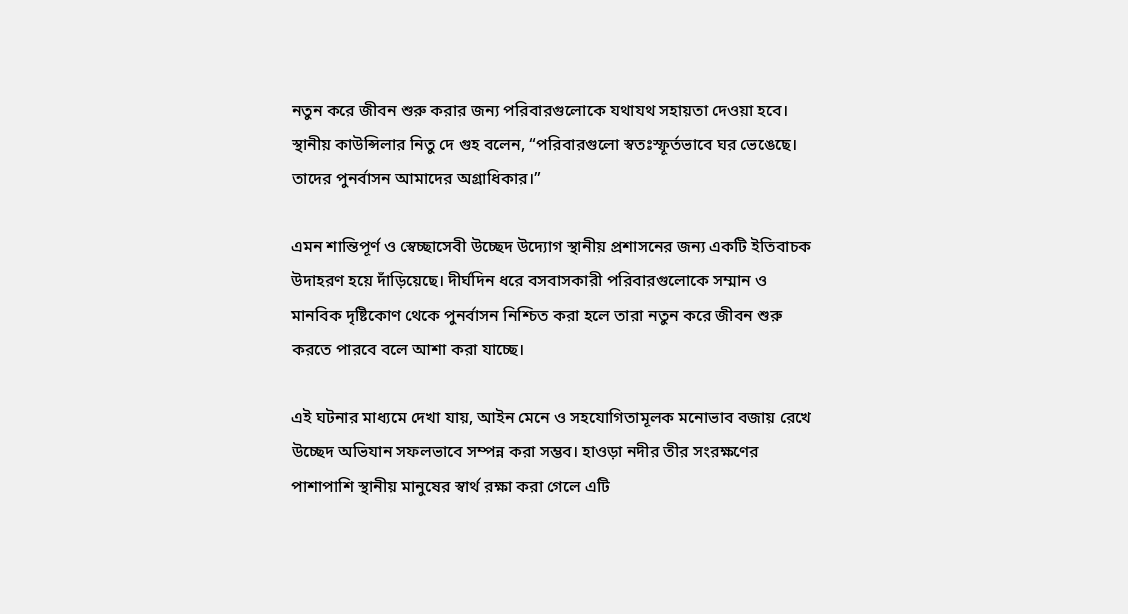নতুন করে জীবন শুরু করার জন্য পরিবারগুলোকে যথাযথ সহায়তা দেওয়া হবে। স্থানীয় কাউন্সিলার নিতু দে গুহ বলেন, “পরিবারগুলো স্বতঃস্ফূর্তভাবে ঘর ভেঙেছে। তাদের পুনর্বাসন আমাদের অগ্রাধিকার।”

এমন শান্তিপূর্ণ ও স্বেচ্ছাসেবী উচ্ছেদ উদ্যোগ স্থানীয় প্রশাসনের জন্য একটি ইতিবাচক উদাহরণ হয়ে দাঁড়িয়েছে। দীর্ঘদিন ধরে বসবাসকারী পরিবারগুলোকে সম্মান ও মানবিক দৃষ্টিকোণ থেকে পুনর্বাসন নিশ্চিত করা হলে তারা নতুন করে জীবন শুরু করতে পারবে বলে আশা করা যাচ্ছে।

এই ঘটনার মাধ্যমে দেখা যায়, আইন মেনে ও সহযোগিতামূলক মনোভাব বজায় রেখে উচ্ছেদ অভিযান সফলভাবে সম্পন্ন করা সম্ভব। হাওড়া নদীর তীর সংরক্ষণের পাশাপাশি স্থানীয় মানুষের স্বার্থ রক্ষা করা গেলে এটি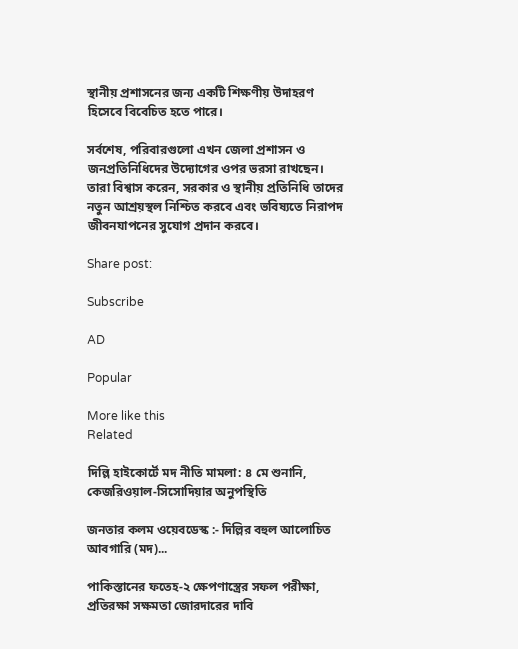স্থানীয় প্রশাসনের জন্য একটি শিক্ষণীয় উদাহরণ হিসেবে বিবেচিত হতে পারে।

সর্বশেষ, পরিবারগুলো এখন জেলা প্রশাসন ও জনপ্রতিনিধিদের উদ্যোগের ওপর ভরসা রাখছেন। তারা বিশ্বাস করেন, সরকার ও স্থানীয় প্রতিনিধি তাদের নতুন আশ্রয়স্থল নিশ্চিত করবে এবং ভবিষ্যতে নিরাপদ জীবনযাপনের সুযোগ প্রদান করবে।

Share post:

Subscribe

AD

Popular

More like this
Related

দিল্লি হাইকোর্টে মদ নীতি মামলা: ৪ মে শুনানি, কেজরিওয়াল-সিসোদিয়ার অনুপস্থিতি

জনতার কলম ওয়েবডেস্ক :- দিল্লির বহুল আলোচিত আবগারি (মদ)...

পাকিস্তানের ফতেহ-২ ক্ষেপণাস্ত্রের সফল পরীক্ষা, প্রতিরক্ষা সক্ষমতা জোরদারের দাবি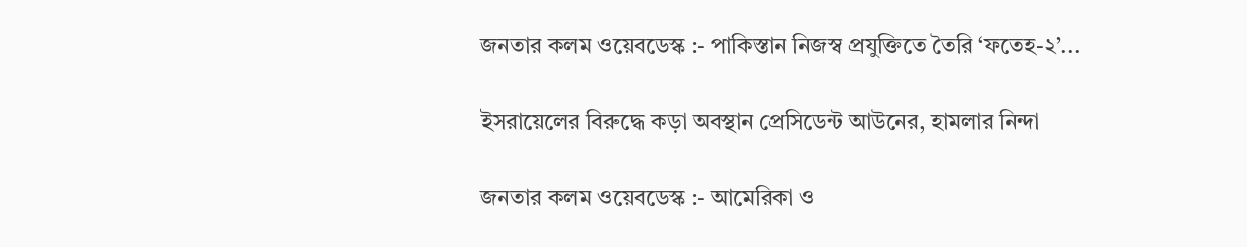জনতার কলম ওয়েবডেস্ক :- পাকিস্তান নিজস্ব প্রযুক্তিতে তৈরি ‘ফতেহ-২’...

ইসরায়েলের বিরুদ্ধে কড়া অবস্থান প্রেসিডেন্ট আউনের, হামলার নিন্দা

জনতার কলম ওয়েবডেস্ক :- আমেরিকা ও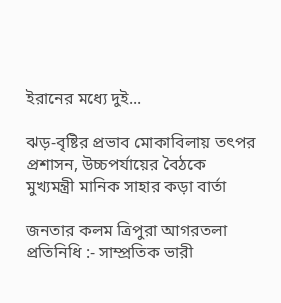ইরানের মধ্যে দুই...

ঝড়-বৃষ্টির প্রভাব মোকাবিলায় তৎপর প্রশাসন, উচ্চপর্যায়ের বৈঠকে মুখ্যমন্ত্রী মানিক সাহার কড়া বার্তা

জনতার কলম ত্রিপুরা আগরতলা প্রতিনিধি :- সাম্প্রতিক ভারী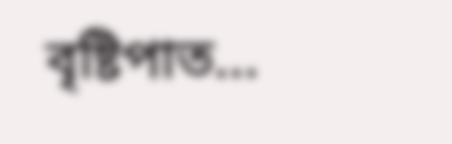বৃষ্টিপাত...